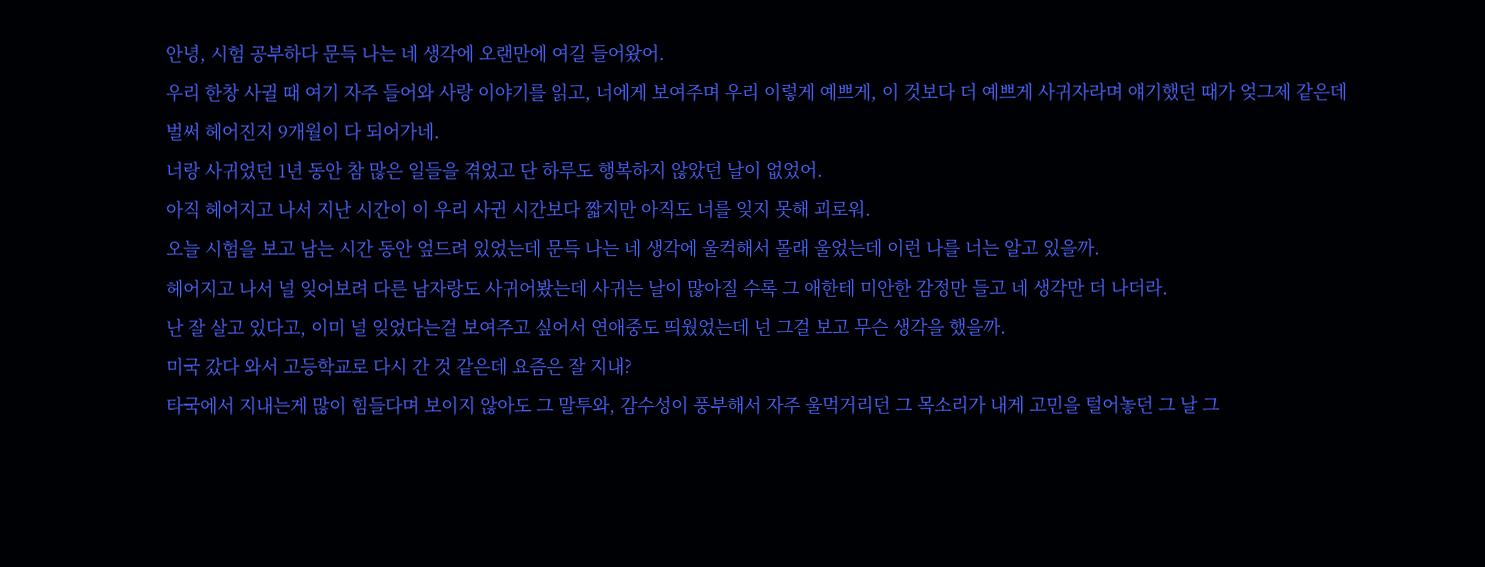안녕, 시험 공부하다 문득 나는 네 생각에 오랜만에 여길 들어왔어.
우리 한창 사귈 때 여기 자주 들어와 사랑 이야기를 읽고, 너에게 보여주며 우리 이렇게 예쁘게, 이 것보다 더 예쁘게 사귀자라며 얘기했던 때가 엊그제 같은데 벌써 헤어진지 9개월이 다 되어가네.
너랑 사귀었던 1년 동안 참 많은 일들을 겪었고 단 하루도 행복하지 않았던 날이 없었어.
아직 헤어지고 나서 지난 시간이 이 우리 사귄 시간보다 짧지만 아직도 너를 잊지 못해 괴로워.
오늘 시험을 보고 남는 시간 동안 엎드려 있었는데 문득 나는 네 생각에 울컥해서 몰래 울었는데 이런 나를 너는 알고 있을까.
헤어지고 나서 널 잊어보려 다른 남자랑도 사귀어봤는데 사귀는 날이 많아질 수록 그 애한테 미안한 감정만 들고 네 생각만 더 나더라.
난 잘 살고 있다고, 이미 널 잊었다는걸 보여주고 싶어서 연애중도 띄웠었는데 넌 그걸 보고 무슨 생각을 했을까.
미국 갔다 와서 고등학교로 다시 간 것 같은데 요즘은 잘 지내?
타국에서 지내는게 많이 힘들다며 보이지 않아도 그 말투와, 감수성이 풍부해서 자주 울먹거리던 그 목소리가 내게 고민을 털어놓던 그 날 그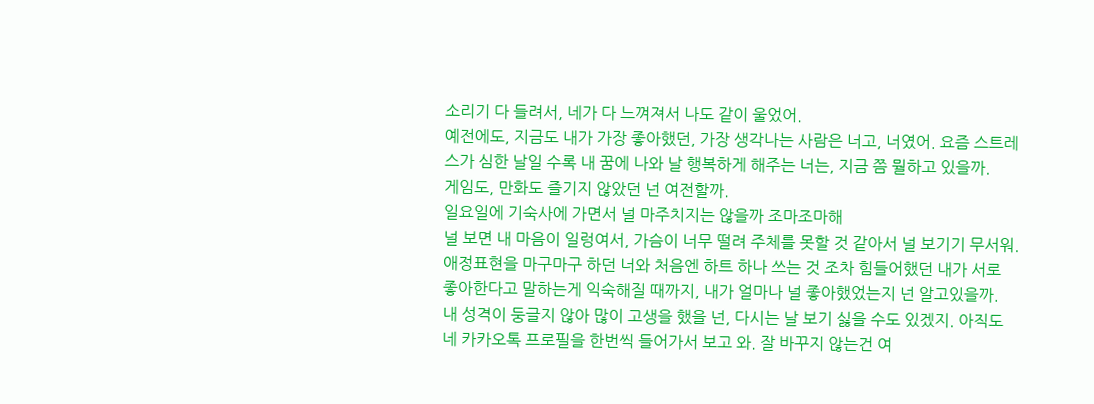소리기 다 들려서, 네가 다 느껴져서 나도 같이 울었어.
예전에도, 지금도 내가 가장 좋아했던, 가장 생각나는 사람은 너고, 너였어. 요즘 스트레스가 심한 날일 수록 내 꿈에 나와 날 행복하게 해주는 너는, 지금 쯤 뭘하고 있을까.
게임도, 만화도 즐기지 않았던 넌 여전할까.
일요일에 기숙사에 가면서 널 마주치지는 않을까 조마조마해
널 보면 내 마음이 일렁여서, 가슴이 너무 떨려 주체를 못할 것 같아서 널 보기기 무서워.
애정표현을 마구마구 하던 너와 처음엔 하트 하나 쓰는 것 조차 힘들어했던 내가 서로 좋아한다고 말하는게 익숙해질 때까지, 내가 얼마나 널 좋아했었는지 넌 알고있을까.
내 성격이 둥글지 않아 많이 고생을 했을 넌, 다시는 날 보기 싫을 수도 있겠지. 아직도 네 카카오톡 프로필을 한번씩 들어가서 보고 와. 잘 바꾸지 않는건 여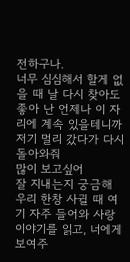전하구나.
너무 심심해서 할게 없을 때 날 다시 찾아도 좋아 난 언제나 이 자리에 계속 있을테니까 저기 멀리 갔다가 다시 돌아와줘
많이 보고싶어
잘 지내는지 궁금해
우리 한창 사귈 때 여기 자주 들어와 사랑 이야기를 읽고, 너에게 보여주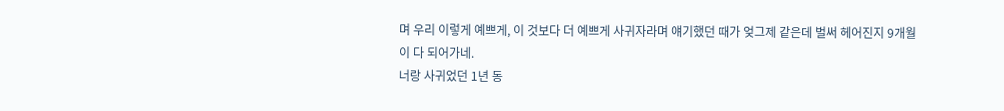며 우리 이렇게 예쁘게, 이 것보다 더 예쁘게 사귀자라며 얘기했던 때가 엊그제 같은데 벌써 헤어진지 9개월이 다 되어가네.
너랑 사귀었던 1년 동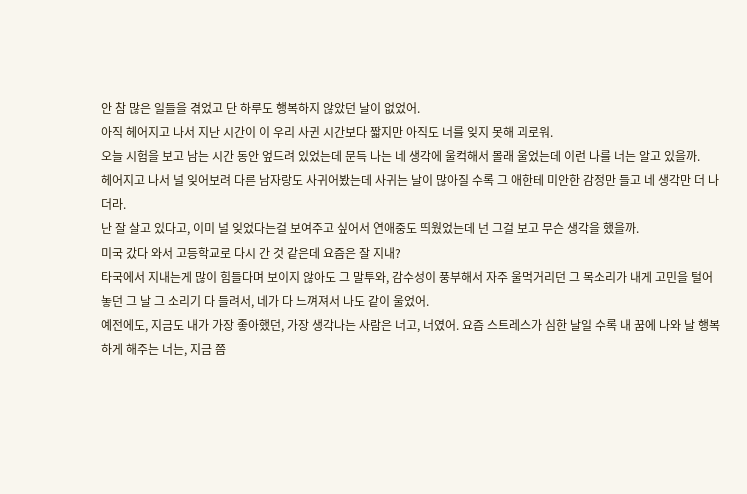안 참 많은 일들을 겪었고 단 하루도 행복하지 않았던 날이 없었어.
아직 헤어지고 나서 지난 시간이 이 우리 사귄 시간보다 짧지만 아직도 너를 잊지 못해 괴로워.
오늘 시험을 보고 남는 시간 동안 엎드려 있었는데 문득 나는 네 생각에 울컥해서 몰래 울었는데 이런 나를 너는 알고 있을까.
헤어지고 나서 널 잊어보려 다른 남자랑도 사귀어봤는데 사귀는 날이 많아질 수록 그 애한테 미안한 감정만 들고 네 생각만 더 나더라.
난 잘 살고 있다고, 이미 널 잊었다는걸 보여주고 싶어서 연애중도 띄웠었는데 넌 그걸 보고 무슨 생각을 했을까.
미국 갔다 와서 고등학교로 다시 간 것 같은데 요즘은 잘 지내?
타국에서 지내는게 많이 힘들다며 보이지 않아도 그 말투와, 감수성이 풍부해서 자주 울먹거리던 그 목소리가 내게 고민을 털어놓던 그 날 그 소리기 다 들려서, 네가 다 느껴져서 나도 같이 울었어.
예전에도, 지금도 내가 가장 좋아했던, 가장 생각나는 사람은 너고, 너였어. 요즘 스트레스가 심한 날일 수록 내 꿈에 나와 날 행복하게 해주는 너는, 지금 쯤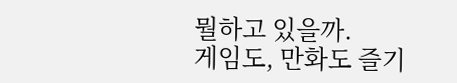뭘하고 있을까.
게임도, 만화도 즐기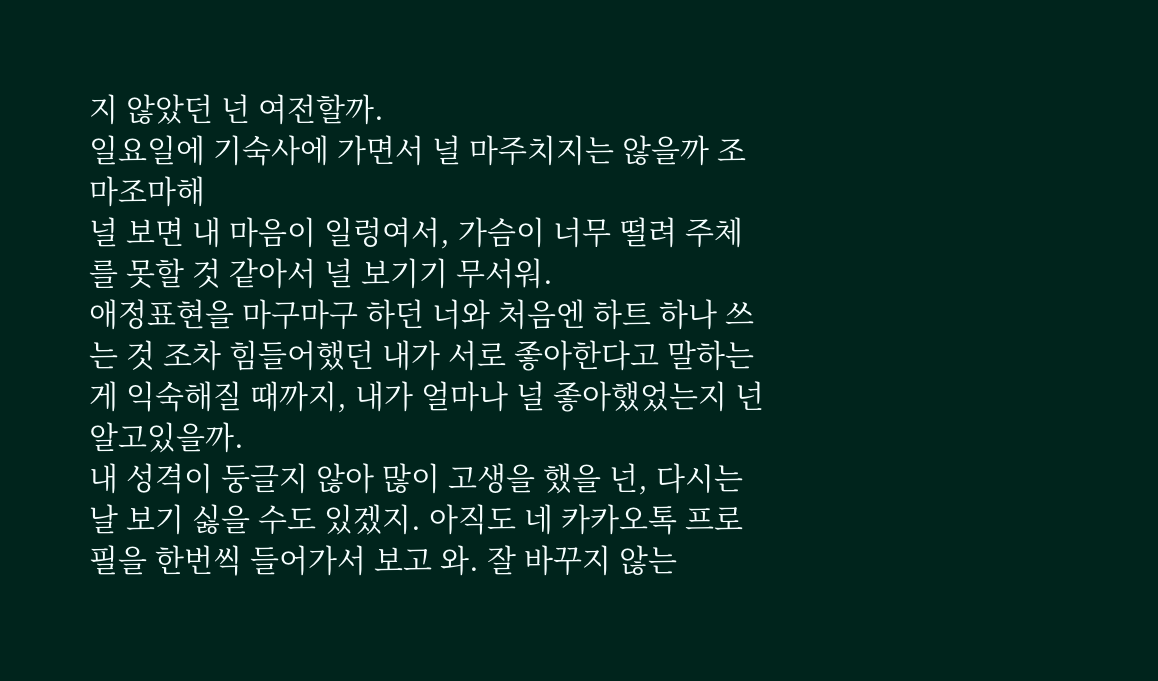지 않았던 넌 여전할까.
일요일에 기숙사에 가면서 널 마주치지는 않을까 조마조마해
널 보면 내 마음이 일렁여서, 가슴이 너무 떨려 주체를 못할 것 같아서 널 보기기 무서워.
애정표현을 마구마구 하던 너와 처음엔 하트 하나 쓰는 것 조차 힘들어했던 내가 서로 좋아한다고 말하는게 익숙해질 때까지, 내가 얼마나 널 좋아했었는지 넌 알고있을까.
내 성격이 둥글지 않아 많이 고생을 했을 넌, 다시는 날 보기 싫을 수도 있겠지. 아직도 네 카카오톡 프로필을 한번씩 들어가서 보고 와. 잘 바꾸지 않는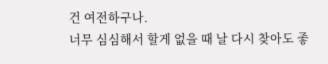건 여전하구나.
너무 심심해서 할게 없을 때 날 다시 찾아도 좋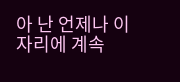아 난 언제나 이 자리에 계속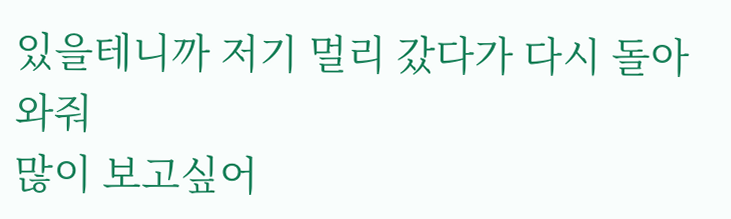있을테니까 저기 멀리 갔다가 다시 돌아와줘
많이 보고싶어